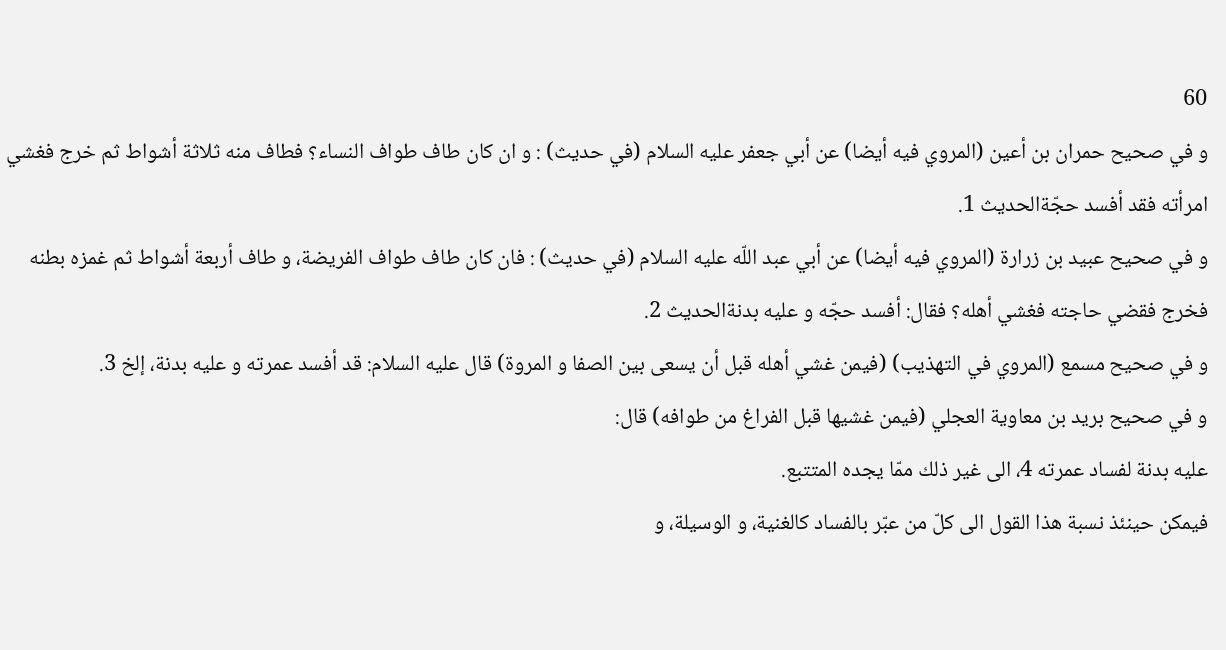60
و في صحيح حمران بن أعين (المروي فيه أيضا) عن أبي جعفر عليه السلام (في حديث) : و ان كان طاف طواف النساء؟ فطاف منه ثلاثة أشواط ثم خرج فغشي امرأته فقد أفسد حجّةالحديث 1.
و في صحيح عبيد بن زرارة (المروي فيه أيضا) عن أبي عبد اللّه عليه السلام (في حديث) : فان كان طاف طواف الفريضة، و طاف أربعة أشواط ثم غمزه بطنه فخرج فقضي حاجته فغشي أهله؟ فقال: أفسد حجّه و عليه بدنةالحديث 2.
و في صحيح مسمع (المروي في التهذيب) (فيمن غشي أهله قبل أن يسعى بين الصفا و المروة) قال عليه السلام: قد أفسد عمرته و عليه بدنة، إلخ 3.
و في صحيح بريد بن معاوية العجلي (فيمن غشيها قبل الفراغ من طوافه) قال:
عليه بدنة لفساد عمرته 4، الى غير ذلك ممّا يجده المتتبع.
فيمكن حينئذ نسبة هذا القول الى كلّ من عبّر بالفساد كالغنية، و الوسيلة، و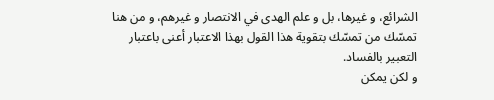الشرائع، و غيرها، بل و علم الهدى في الانتصار و غيرهم، و من هنا تمسّك من تمسّك بتقوية هذا القول بهذا الاعتبار أعنى باعتبار التعبير بالفساد.
و لكن يمكن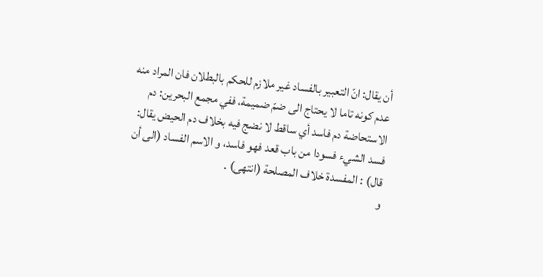أن يقال: انّ التعبير بالفساد غير ملازم للحكم بالبطلان فان المراد منه عدم كونه تاما لا يحتاج الى ضمّ ضميمة، ففي مجمع البحرين: دم الاستحاضة دم فاسد أي ساقط لا نضج فيه بخلاف دم الحيض يقال: فسد الشيء فسودا من باب قعد فهو فاسد، و الاسم الفساد (الى أن قال) : المفسدة خلاف المصلحة (انتهى) .
و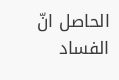الحاصل انّ الفساد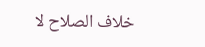خلاف الصلاح لا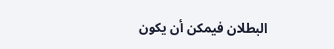البطلان فيمكن أن يكون